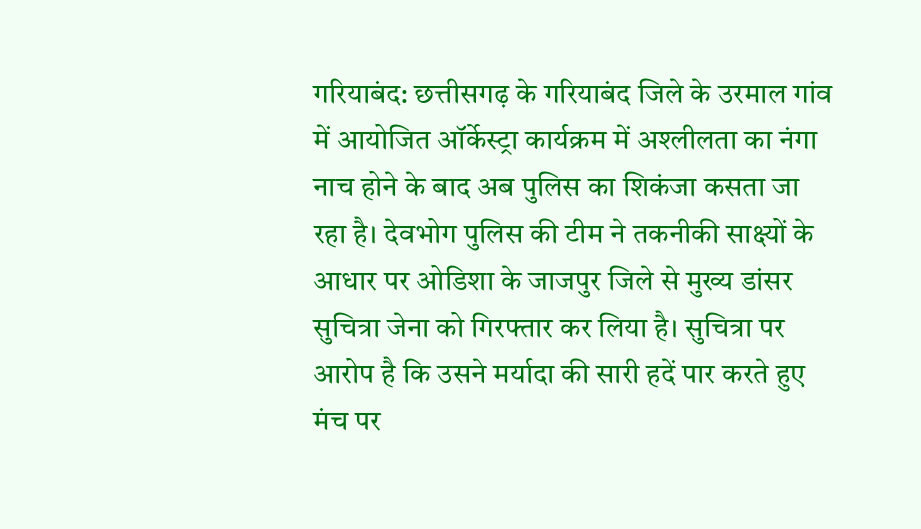गरियाबंद: छत्तीसगढ़ के गरियाबंद जिले के उरमाल गांव में आयोजित ऑर्केस्ट्रा कार्यक्रम में अश्लीलता का नंगा नाच होने के बाद अब पुलिस का शिकंजा कसता जा रहा है। देवभोग पुलिस की टीम ने तकनीकी साक्ष्यों के आधार पर ओडिशा के जाजपुर जिले से मुख्य डांसर सुचित्रा जेना को गिरफ्तार कर लिया है। सुचित्रा पर आरोप है कि उसने मर्यादा की सारी हदें पार करते हुए मंच पर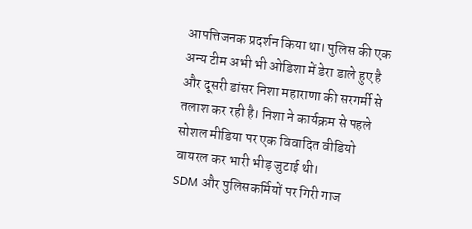आपत्तिजनक प्रदर्शन किया था। पुलिस की एक अन्य टीम अभी भी ओडिशा में डेरा डाले हुए है और दूसरी डांसर निशा महाराणा की सरगर्मी से तलाश कर रही है। निशा ने कार्यक्रम से पहले सोशल मीडिया पर एक विवादित वीडियो वायरल कर भारी भीड़ जुटाई थी।
SDM और पुलिसकर्मियों पर गिरी गाज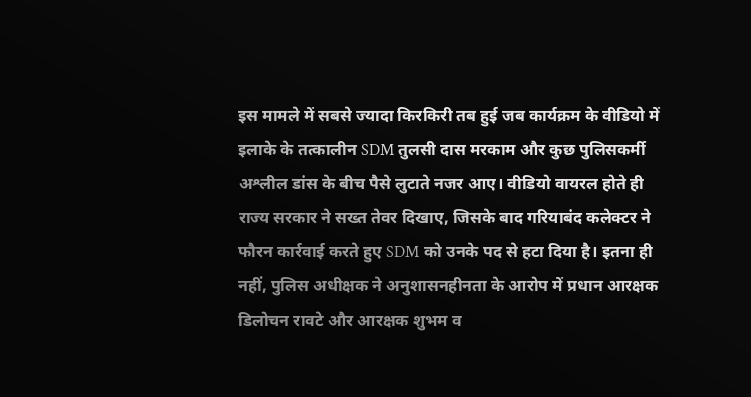इस मामले में सबसे ज्यादा किरकिरी तब हुई जब कार्यक्रम के वीडियो में इलाके के तत्कालीन SDM तुलसी दास मरकाम और कुछ पुलिसकर्मी अश्लील डांस के बीच पैसे लुटाते नजर आए। वीडियो वायरल होते ही राज्य सरकार ने सख्त तेवर दिखाए, जिसके बाद गरियाबंद कलेक्टर ने फौरन कार्रवाई करते हुए SDM को उनके पद से हटा दिया है। इतना ही नहीं, पुलिस अधीक्षक ने अनुशासनहीनता के आरोप में प्रधान आरक्षक डिलोचन रावटे और आरक्षक शुभम व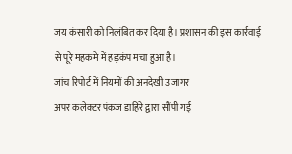जय कंसारी को निलंबित कर दिया है। प्रशासन की इस कार्रवाई से पूरे महकमे में हड़कंप मचा हुआ है।
जांच रिपोर्ट में नियमों की अनदेखी उजागर
अपर कलेक्टर पंकज डाहिरे द्वारा सौंपी गई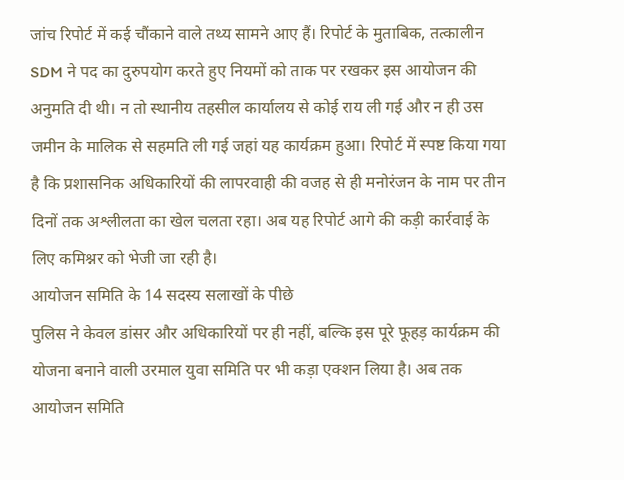जांच रिपोर्ट में कई चौंकाने वाले तथ्य सामने आए हैं। रिपोर्ट के मुताबिक, तत्कालीन SDM ने पद का दुरुपयोग करते हुए नियमों को ताक पर रखकर इस आयोजन की अनुमति दी थी। न तो स्थानीय तहसील कार्यालय से कोई राय ली गई और न ही उस जमीन के मालिक से सहमति ली गई जहां यह कार्यक्रम हुआ। रिपोर्ट में स्पष्ट किया गया है कि प्रशासनिक अधिकारियों की लापरवाही की वजह से ही मनोरंजन के नाम पर तीन दिनों तक अश्लीलता का खेल चलता रहा। अब यह रिपोर्ट आगे की कड़ी कार्रवाई के लिए कमिश्नर को भेजी जा रही है।
आयोजन समिति के 14 सदस्य सलाखों के पीछे
पुलिस ने केवल डांसर और अधिकारियों पर ही नहीं, बल्कि इस पूरे फूहड़ कार्यक्रम की योजना बनाने वाली उरमाल युवा समिति पर भी कड़ा एक्शन लिया है। अब तक आयोजन समिति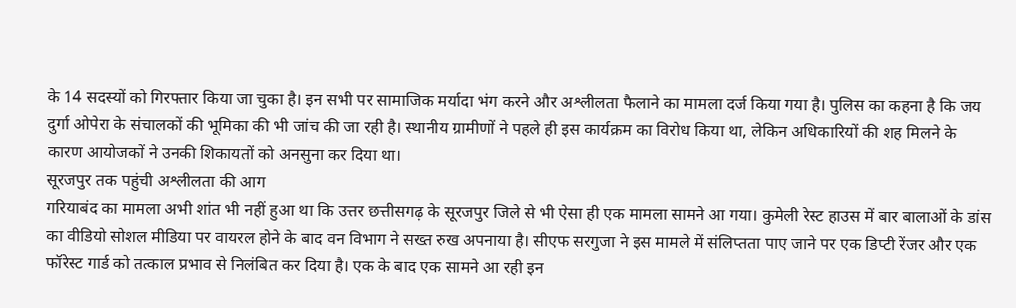के 14 सदस्यों को गिरफ्तार किया जा चुका है। इन सभी पर सामाजिक मर्यादा भंग करने और अश्लीलता फैलाने का मामला दर्ज किया गया है। पुलिस का कहना है कि जय दुर्गा ओपेरा के संचालकों की भूमिका की भी जांच की जा रही है। स्थानीय ग्रामीणों ने पहले ही इस कार्यक्रम का विरोध किया था, लेकिन अधिकारियों की शह मिलने के कारण आयोजकों ने उनकी शिकायतों को अनसुना कर दिया था।
सूरजपुर तक पहुंची अश्लीलता की आग
गरियाबंद का मामला अभी शांत भी नहीं हुआ था कि उत्तर छत्तीसगढ़ के सूरजपुर जिले से भी ऐसा ही एक मामला सामने आ गया। कुमेली रेस्ट हाउस में बार बालाओं के डांस का वीडियो सोशल मीडिया पर वायरल होने के बाद वन विभाग ने सख्त रुख अपनाया है। सीएफ सरगुजा ने इस मामले में संलिप्तता पाए जाने पर एक डिप्टी रेंजर और एक फॉरेस्ट गार्ड को तत्काल प्रभाव से निलंबित कर दिया है। एक के बाद एक सामने आ रही इन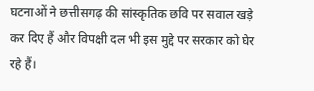घटनाओं ने छत्तीसगढ़ की सांस्कृतिक छवि पर सवाल खड़े कर दिए हैं और विपक्षी दल भी इस मुद्दे पर सरकार को घेर रहे हैं।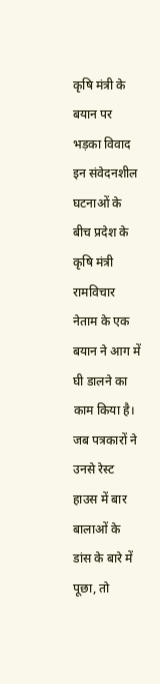कृषि मंत्री के बयान पर भड़का विवाद
इन संवेदनशील घटनाओं के बीच प्रदेश के कृषि मंत्री रामविचार नेताम के एक बयान ने आग में घी डालने का काम किया है। जब पत्रकारों ने उनसे रेस्ट हाउस में बार बालाओं के डांस के बारे में पूछा, तो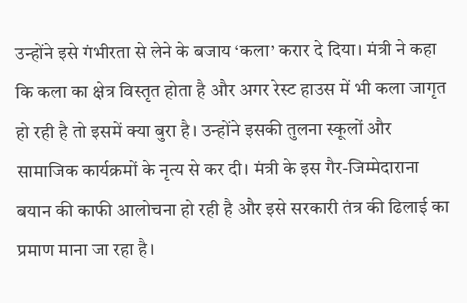उन्होंने इसे गंभीरता से लेने के बजाय ‘कला’ करार दे दिया। मंत्री ने कहा कि कला का क्षेत्र विस्तृत होता है और अगर रेस्ट हाउस में भी कला जागृत हो रही है तो इसमें क्या बुरा है। उन्होंने इसकी तुलना स्कूलों और सामाजिक कार्यक्रमों के नृत्य से कर दी। मंत्री के इस गैर-जिम्मेदाराना बयान की काफी आलोचना हो रही है और इसे सरकारी तंत्र की ढिलाई का प्रमाण माना जा रहा है।